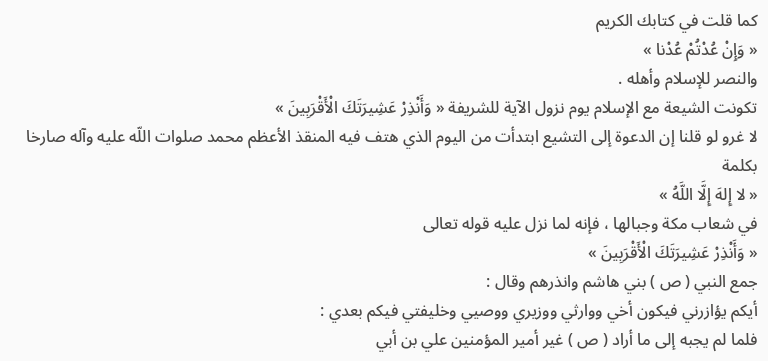كما قلت في كتابك الكريم
« وَإِنْ عُدْتُمْ عُدْنا »
والنصر للإسلام وأهله .
تكونت الشيعة مع الإسلام يوم نزول الآية للشريفة « وَأَنْذِرْ عَشِيرَتَكَ الْأَقْرَبِينَ »
لا غرو لو قلنا إن الدعوة إلى التشيع ابتدأت من اليوم الذي هتف فيه المنقذ الأعظم محمد صلوات اللّه عليه وآله صارخا بكلمة
« لا إِلهَ إِلَّا اللَّهُ »
في شعاب مكة وجبالها ، فإنه لما نزل عليه قوله تعالى
« وَأَنْذِرْ عَشِيرَتَكَ الْأَقْرَبِينَ »
جمع النبي ( ص ) بني هاشم وانذرهم وقال :
أيكم يؤازرني فيكون أخي ووارثي ووزيري ووصيي وخليفتي فيكم بعدي :
فلما لم يجبه إلى ما أراد ( ص ) غير أمير المؤمنين علي بن أبي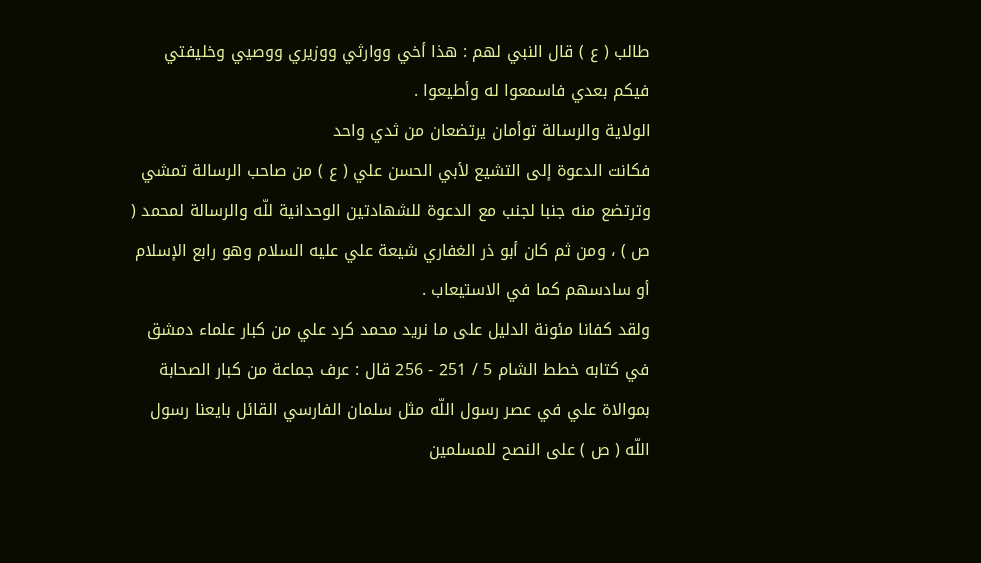طالب ( ع ) قال النبي لهم : هذا أخي ووارثي ووزيري ووصيي وخليفتي فيكم بعدي فاسمعوا له وأطيعوا .
الولاية والرسالة توأمان يرتضعان من ثدي واحد
فكانت الدعوة إلى التشيع لأبي الحسن علي ( ع ) من صاحب الرسالة تمشي وترتضع منه جنبا لجنب مع الدعوة للشهادتين الوحدانية للّه والرسالة لمحمد ( ص ) ، ومن ثم كان أبو ذر الغفاري شيعة علي عليه السلام وهو رابع الإسلام أو سادسهم كما في الاستيعاب .
ولقد كفانا مئونة الدليل على ما نريد محمد كرد علي من كبار علماء دمشق في كتابه خطط الشام 5 / 251 - 256 قال : عرف جماعة من كبار الصحابة بموالاة علي في عصر رسول اللّه مثل سلمان الفارسي القائل بايعنا رسول اللّه ( ص ) على النصح للمسلمين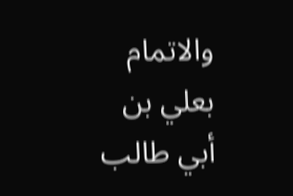والاتمام بعلي بن أبي طالب